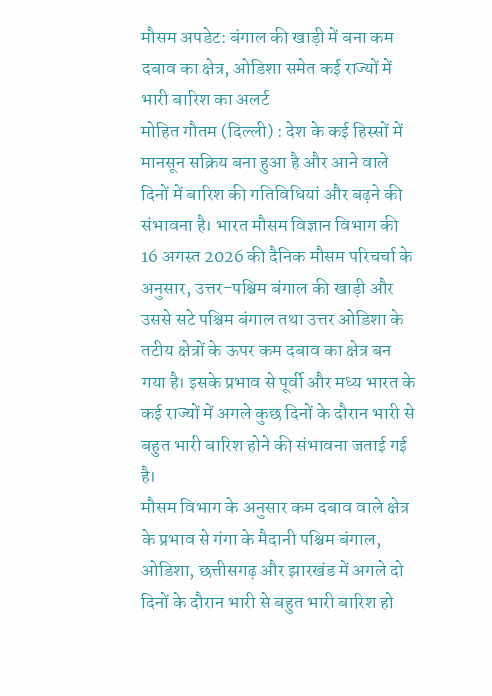मौसम अपडेट: बंगाल की खाड़ी में बना कम दबाव का क्षेत्र, ओडिशा समेत कई राज्यों में भारी बारिश का अलर्ट
मोहित गौतम (दिल्ली) : देश के कई हिस्सों में मानसून सक्रिय बना हुआ है और आने वाले दिनों में बारिश की गतिविधियां और बढ़ने की संभावना है। भारत मौसम विज्ञान विभाग की 16 अगस्त 2026 की दैनिक मौसम परिचर्चा के अनुसार, उत्तर-पश्चिम बंगाल की खाड़ी और उससे सटे पश्चिम बंगाल तथा उत्तर ओडिशा के तटीय क्षेत्रों के ऊपर कम दबाव का क्षेत्र बन गया है। इसके प्रभाव से पूर्वी और मध्य भारत के कई राज्यों में अगले कुछ दिनों के दौरान भारी से बहुत भारी बारिश होने की संभावना जताई गई है।
मौसम विभाग के अनुसार कम दबाव वाले क्षेत्र के प्रभाव से गंगा के मैदानी पश्चिम बंगाल, ओडिशा, छत्तीसगढ़ और झारखंड में अगले दो दिनों के दौरान भारी से बहुत भारी बारिश हो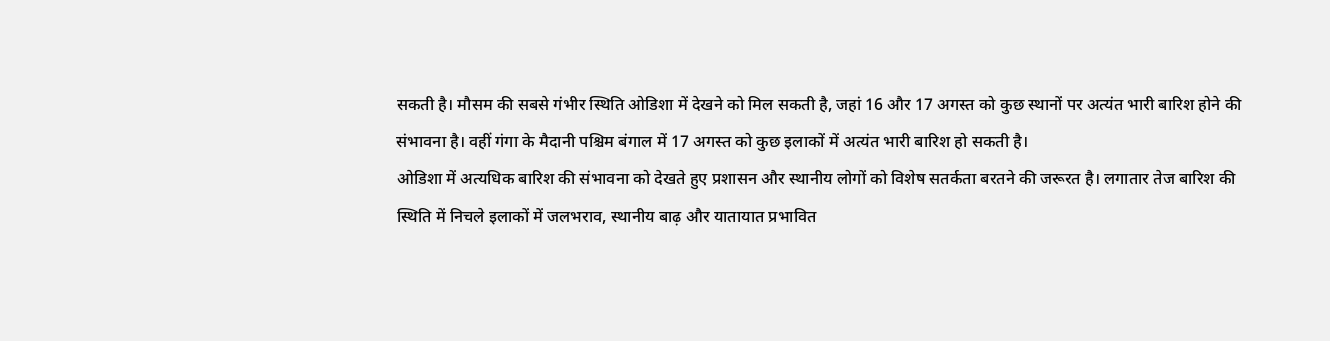सकती है। मौसम की सबसे गंभीर स्थिति ओडिशा में देखने को मिल सकती है, जहां 16 और 17 अगस्त को कुछ स्थानों पर अत्यंत भारी बारिश होने की संभावना है। वहीं गंगा के मैदानी पश्चिम बंगाल में 17 अगस्त को कुछ इलाकों में अत्यंत भारी बारिश हो सकती है।
ओडिशा में अत्यधिक बारिश की संभावना को देखते हुए प्रशासन और स्थानीय लोगों को विशेष सतर्कता बरतने की जरूरत है। लगातार तेज बारिश की स्थिति में निचले इलाकों में जलभराव, स्थानीय बाढ़ और यातायात प्रभावित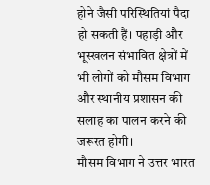होने जैसी परिस्थितियां पैदा हो सकती हैं। पहाड़ी और भूस्खलन संभावित क्षेत्रों में भी लोगों को मौसम विभाग और स्थानीय प्रशासन की सलाह का पालन करने की जरूरत होगी।
मौसम विभाग ने उत्तर भारत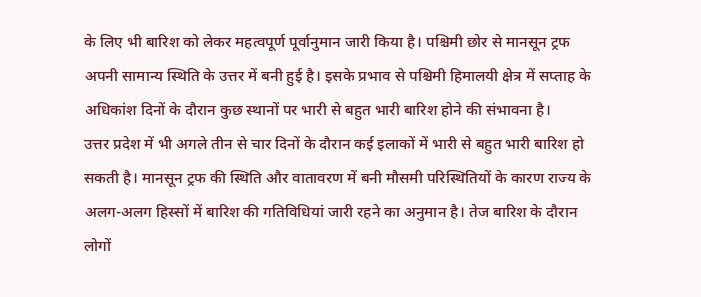के लिए भी बारिश को लेकर महत्वपूर्ण पूर्वानुमान जारी किया है। पश्चिमी छोर से मानसून ट्रफ अपनी सामान्य स्थिति के उत्तर में बनी हुई है। इसके प्रभाव से पश्चिमी हिमालयी क्षेत्र में सप्ताह के अधिकांश दिनों के दौरान कुछ स्थानों पर भारी से बहुत भारी बारिश होने की संभावना है।
उत्तर प्रदेश में भी अगले तीन से चार दिनों के दौरान कई इलाकों में भारी से बहुत भारी बारिश हो सकती है। मानसून ट्रफ की स्थिति और वातावरण में बनी मौसमी परिस्थितियों के कारण राज्य के अलग-अलग हिस्सों में बारिश की गतिविधियां जारी रहने का अनुमान है। तेज बारिश के दौरान लोगों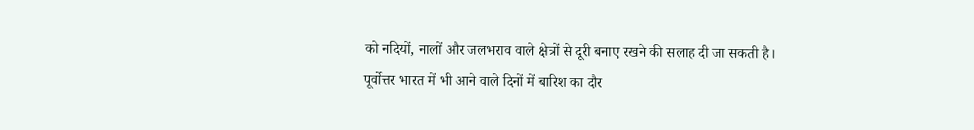को नदियों, नालों और जलभराव वाले क्षेत्रों से दूरी बनाए रखने की सलाह दी जा सकती है।
पूर्वोत्तर भारत में भी आने वाले दिनों में बारिश का दौर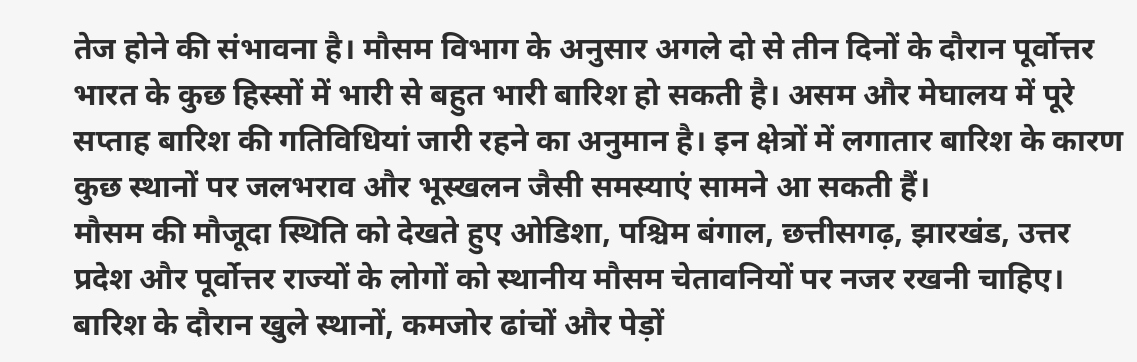तेज होने की संभावना है। मौसम विभाग के अनुसार अगले दो से तीन दिनों के दौरान पूर्वोत्तर भारत के कुछ हिस्सों में भारी से बहुत भारी बारिश हो सकती है। असम और मेघालय में पूरे सप्ताह बारिश की गतिविधियां जारी रहने का अनुमान है। इन क्षेत्रों में लगातार बारिश के कारण कुछ स्थानों पर जलभराव और भूस्खलन जैसी समस्याएं सामने आ सकती हैं।
मौसम की मौजूदा स्थिति को देखते हुए ओडिशा, पश्चिम बंगाल, छत्तीसगढ़, झारखंड, उत्तर प्रदेश और पूर्वोत्तर राज्यों के लोगों को स्थानीय मौसम चेतावनियों पर नजर रखनी चाहिए। बारिश के दौरान खुले स्थानों, कमजोर ढांचों और पेड़ों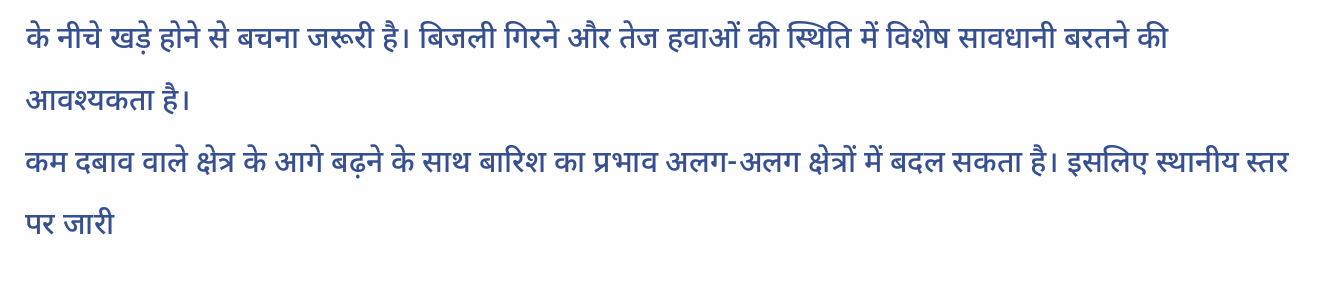के नीचे खड़े होने से बचना जरूरी है। बिजली गिरने और तेज हवाओं की स्थिति में विशेष सावधानी बरतने की आवश्यकता है।
कम दबाव वाले क्षेत्र के आगे बढ़ने के साथ बारिश का प्रभाव अलग-अलग क्षेत्रों में बदल सकता है। इसलिए स्थानीय स्तर पर जारी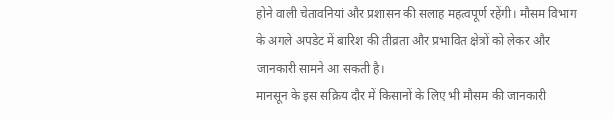होने वाली चेतावनियां और प्रशासन की सलाह महत्वपूर्ण रहेंगी। मौसम विभाग के अगले अपडेट में बारिश की तीव्रता और प्रभावित क्षेत्रों को लेकर और जानकारी सामने आ सकती है।
मानसून के इस सक्रिय दौर में किसानों के लिए भी मौसम की जानकारी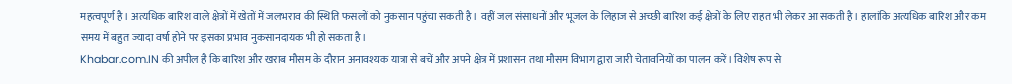महत्वपूर्ण है। अत्यधिक बारिश वाले क्षेत्रों में खेतों में जलभराव की स्थिति फसलों को नुकसान पहुंचा सकती है। वहीं जल संसाधनों और भूजल के लिहाज से अच्छी बारिश कई क्षेत्रों के लिए राहत भी लेकर आ सकती है। हालांकि अत्यधिक बारिश और कम समय में बहुत ज्यादा वर्षा होने पर इसका प्रभाव नुकसानदायक भी हो सकता है।
Khabar.com.IN की अपील है कि बारिश और खराब मौसम के दौरान अनावश्यक यात्रा से बचें और अपने क्षेत्र में प्रशासन तथा मौसम विभाग द्वारा जारी चेतावनियों का पालन करें। विशेष रूप से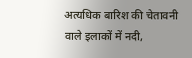अत्यधिक बारिश की चेतावनी वाले इलाकों में नदी,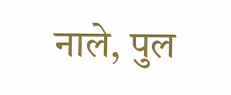नाले, पुल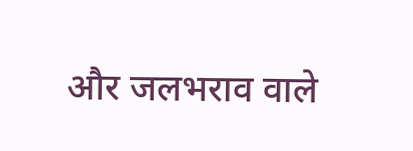और जलभराव वाले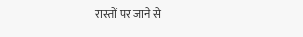रास्तों पर जाने से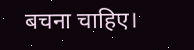बचना चाहिए।